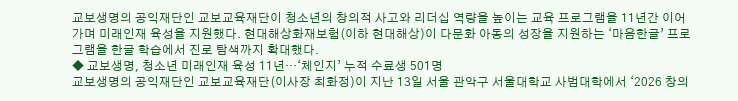교보생명의 공익재단인 교보교육재단이 청소년의 창의적 사고와 리더십 역량을 높이는 교육 프로그램을 11년간 이어가며 미래인재 육성을 지원했다. 현대해상화재보험(이하 현대해상)이 다문화 아동의 성장을 지원하는 ‘마음한글’ 프로그램을 한글 학습에서 진로 탐색까지 확대했다.
◆ 교보생명, 청소년 미래인재 육성 11년…‘체인지’ 누적 수료생 501명
교보생명의 공익재단인 교보교육재단(이사장 최화정)이 지난 13일 서울 관악구 서울대학교 사범대학에서 ‘2026 창의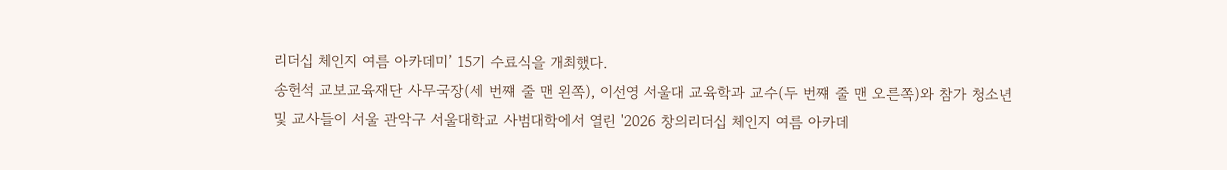리더십 체인지 여름 아카데미’ 15기 수료식을 개최했다.
송헌석 교보교육재단 사무국장(세 번쨰 줄 맨 왼쪽), 이선영 서울대 교육학과 교수(두 번쨰 줄 맨 오른쪽)와 참가 청소년 및 교사들이 서울 관악구 서울대학교 사범대학에서 열린 '2026 창의리더십 체인지 여름 아카데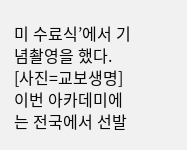미 수료식’에서 기념촬영을 했다. [사진=교보생명]이번 아카데미에는 전국에서 선발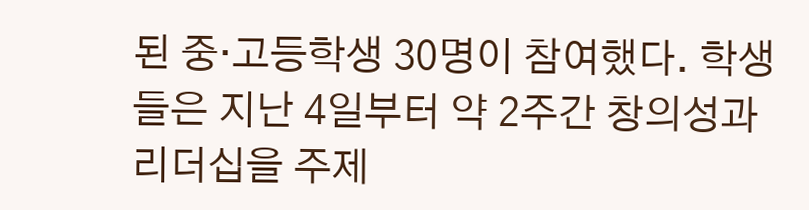된 중·고등학생 30명이 참여했다. 학생들은 지난 4일부터 약 2주간 창의성과 리더십을 주제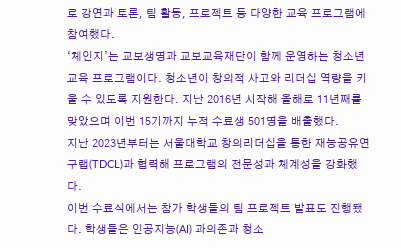로 강연과 토론, 팀 활동, 프로젝트 등 다양한 교육 프로그램에 참여했다.
‘체인지’는 교보생명과 교보교육재단이 함께 운영하는 청소년 교육 프로그램이다. 청소년이 창의적 사고와 리더십 역량을 키울 수 있도록 지원한다. 지난 2016년 시작해 올해로 11년째를 맞았으며 이번 15기까지 누적 수료생 501명을 배출했다.
지난 2023년부터는 서울대학교 창의리더십을 통한 재능공유연구랩(TDCL)과 협력해 프로그램의 전문성과 체계성을 강화했다.
이번 수료식에서는 참가 학생들의 팀 프로젝트 발표도 진행됐다. 학생들은 인공지능(AI) 과의존과 청소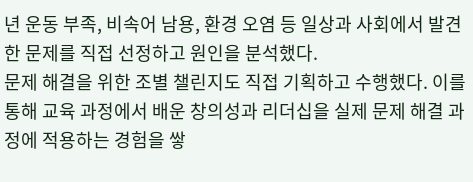년 운동 부족, 비속어 남용, 환경 오염 등 일상과 사회에서 발견한 문제를 직접 선정하고 원인을 분석했다.
문제 해결을 위한 조별 챌린지도 직접 기획하고 수행했다. 이를 통해 교육 과정에서 배운 창의성과 리더십을 실제 문제 해결 과정에 적용하는 경험을 쌓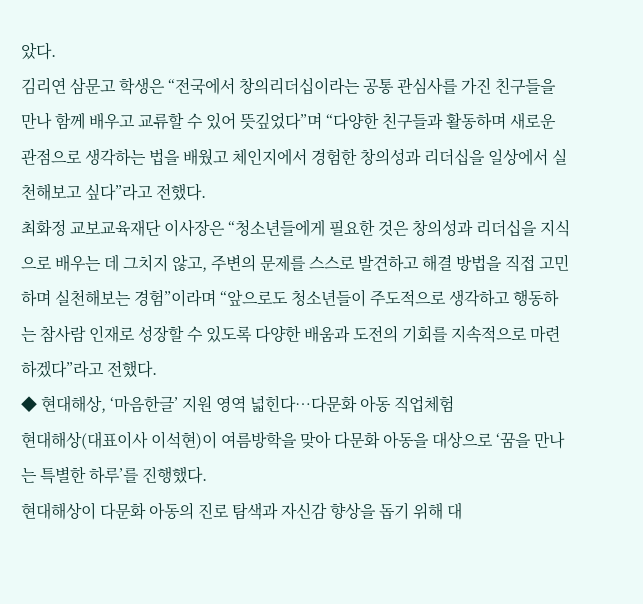았다.
김리연 삼문고 학생은 “전국에서 창의리더십이라는 공통 관심사를 가진 친구들을 만나 함께 배우고 교류할 수 있어 뜻깊었다”며 “다양한 친구들과 활동하며 새로운 관점으로 생각하는 법을 배웠고 체인지에서 경험한 창의성과 리더십을 일상에서 실천해보고 싶다”라고 전했다.
최화정 교보교육재단 이사장은 “청소년들에게 필요한 것은 창의성과 리더십을 지식으로 배우는 데 그치지 않고, 주변의 문제를 스스로 발견하고 해결 방법을 직접 고민하며 실천해보는 경험”이라며 “앞으로도 청소년들이 주도적으로 생각하고 행동하는 참사람 인재로 성장할 수 있도록 다양한 배움과 도전의 기회를 지속적으로 마련하겠다”라고 전했다.
◆ 현대해상, ‘마음한글’ 지원 영역 넓힌다…다문화 아동 직업체험
현대해상(대표이사 이석현)이 여름방학을 맞아 다문화 아동을 대상으로 ‘꿈을 만나는 특별한 하루’를 진행했다.
현대해상이 다문화 아동의 진로 탐색과 자신감 향상을 돕기 위해 대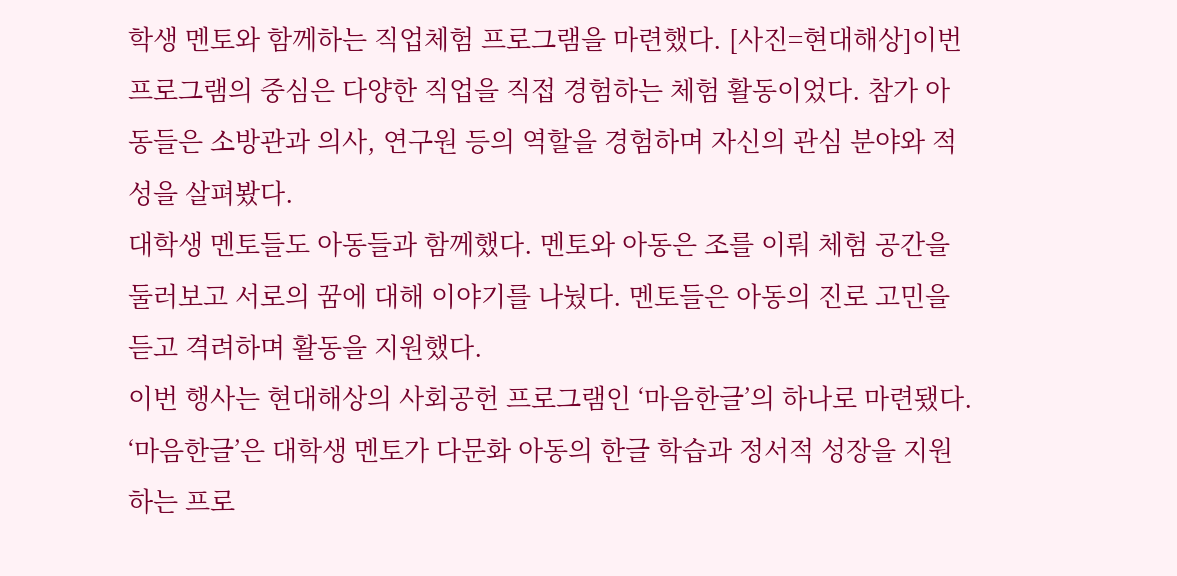학생 멘토와 함께하는 직업체험 프로그램을 마련했다. [사진=현대해상]이번 프로그램의 중심은 다양한 직업을 직접 경험하는 체험 활동이었다. 참가 아동들은 소방관과 의사, 연구원 등의 역할을 경험하며 자신의 관심 분야와 적성을 살펴봤다.
대학생 멘토들도 아동들과 함께했다. 멘토와 아동은 조를 이뤄 체험 공간을 둘러보고 서로의 꿈에 대해 이야기를 나눴다. 멘토들은 아동의 진로 고민을 듣고 격려하며 활동을 지원했다.
이번 행사는 현대해상의 사회공헌 프로그램인 ‘마음한글’의 하나로 마련됐다. ‘마음한글’은 대학생 멘토가 다문화 아동의 한글 학습과 정서적 성장을 지원하는 프로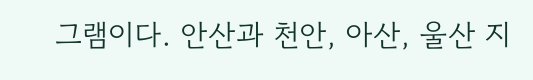그램이다. 안산과 천안, 아산, 울산 지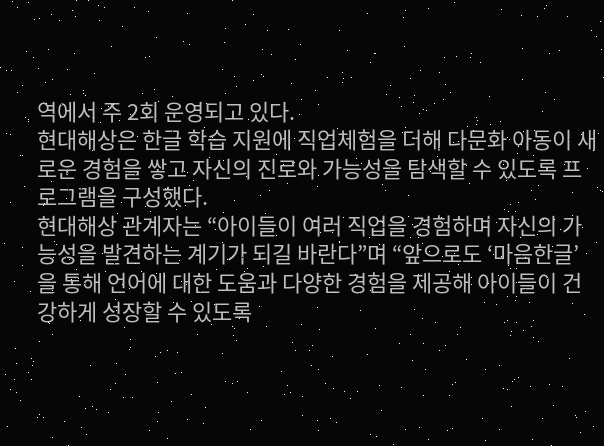역에서 주 2회 운영되고 있다.
현대해상은 한글 학습 지원에 직업체험을 더해 다문화 아동이 새로운 경험을 쌓고 자신의 진로와 가능성을 탐색할 수 있도록 프로그램을 구성했다.
현대해상 관계자는 “아이들이 여러 직업을 경험하며 자신의 가능성을 발견하는 계기가 되길 바란다”며 “앞으로도 ‘마음한글’을 통해 언어에 대한 도움과 다양한 경험을 제공해 아이들이 건강하게 성장할 수 있도록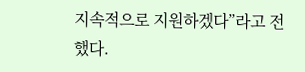지속적으로 지원하겠다”라고 전했다.